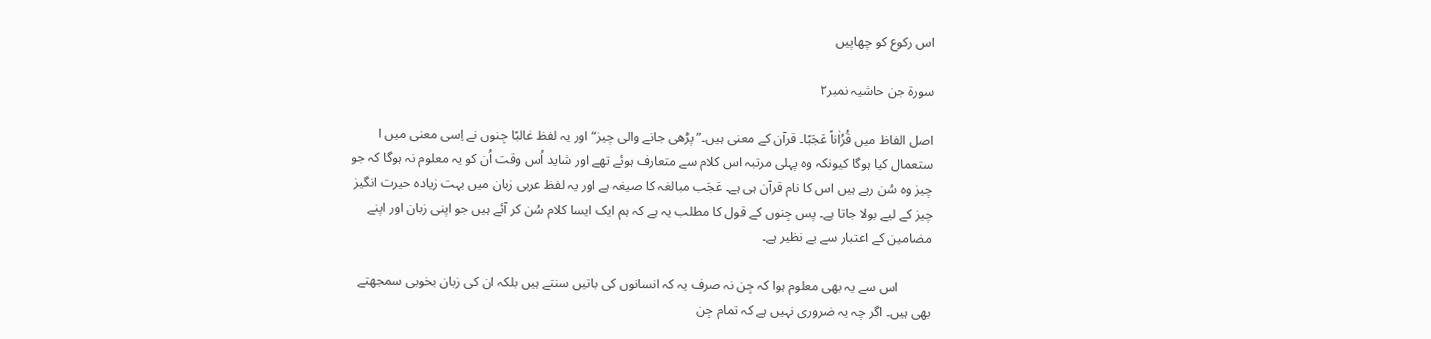اس رکوع کو چھاپیں

سورۃ جن حاشیہ نمبر۲

اصل الفاظ میں قُرُاٰناً عَجَبًا۔ قرآن کے معنی ہیں۔”پڑھی جانے والی چیز“اور یہ لفظ غالبًا جِنوں نے اِسی معنی میں ا ستعمال کیا ہوگا کیونکہ وہ پہلی مرتبہ اس کلام سے متعارف ہوئے تھے اور شاید اُس وقت اُن کو یہ معلوم نہ ہوگا کہ جو چیز وہ سُن رہے ہیں اس کا نام قرآن ہی ہے۔ عَجَب مبالغہ کا صیغہ ہے اور یہ لفظ عربی زبان میں بہت زیادہ حیرت انگیز چیز کے لیے بولا جاتا ہے۔ پس جِنوں کے قول کا مطلب یہ ہے کہ ہم ایک ایسا کلام سُن کر آئے ہیں جو اپنی زبان اور اپنے مضامین کے اعتبار سے بے نظیر ہے۔

          اس سے یہ بھی معلوم ہوا کہ جِن نہ صرف یہ کہ انسانوں کی باتیں سنتے ہیں بلکہ ان کی زبان بخوبی سمجھتے بھی ہیں۔ اگر چہ یہ ضروری نہیں ہے کہ تمام جِن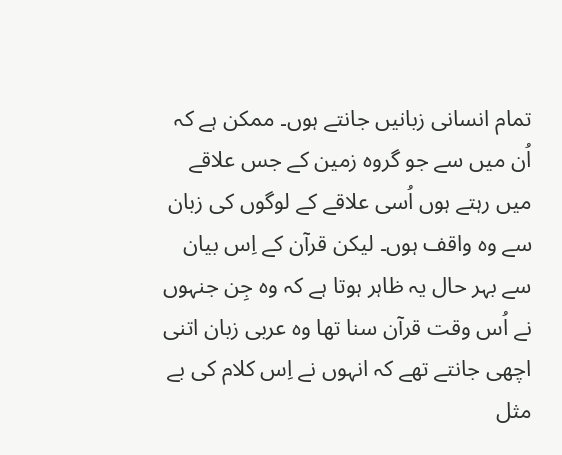تمام انسانی زبانیں جانتے ہوں۔ ممکن ہے کہ اُن میں سے جو گروہ زمین کے جس علاقے میں رہتے ہوں اُسی علاقے کے لوگوں کی زبان سے وہ واقف ہوں۔ لیکن قرآن کے اِس بیان سے بہر حال یہ ظاہر ہوتا ہے کہ وہ جِن جنہوں نے اُس وقت قرآن سنا تھا وہ عربی زبان اتنی اچھی جانتے تھے کہ انہوں نے اِس کلام کی بے مثل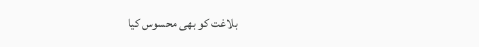بلاغت کو بھی محسوس کیا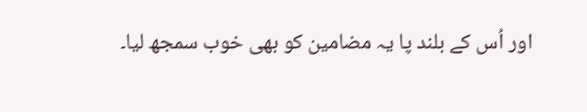اور اُس کے بلند پا یہ مضامین کو بھی خوب سمجھ لیا۔